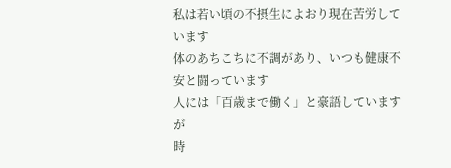私は若い頃の不摂生によおり現在苦労しています
体のあちこちに不調があり、いつも健康不安と闘っています
人には「百歳まで働く」と豪語していますが
時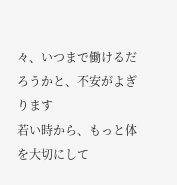々、いつまで働けるだろうかと、不安がよぎります
若い時から、もっと体を大切にして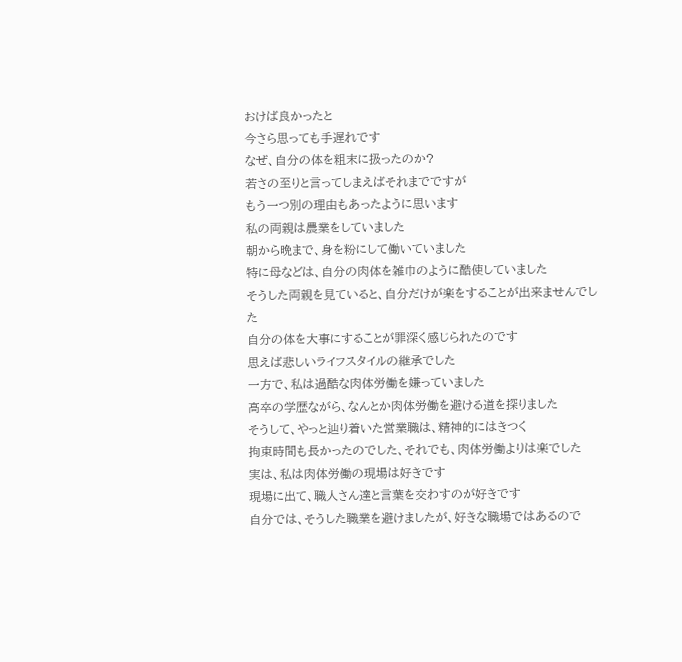おけば良かったと
今さら思っても手遅れです
なぜ、自分の体を粗末に扱ったのか?
若さの至りと言ってしまえばそれまでですが
もう一つ別の理由もあったように思います
私の両親は農業をしていました
朝から晩まで、身を粉にして働いていました
特に母などは、自分の肉体を雑巾のように酷使していました
そうした両親を見ていると、自分だけが楽をすることが出来ませんでした
自分の体を大事にすることが罪深く感じられたのです
思えば悲しいライフスタイルの継承でした
一方で、私は過酷な肉体労働を嫌っていました
高卒の学歴ながら、なんとか肉体労働を避ける道を探りました
そうして、やっと辿り着いた営業職は、精神的にはきつく
拘束時間も長かったのでした、それでも、肉体労働よりは楽でした
実は、私は肉体労働の現場は好きです
現場に出て、職人さん達と言葉を交わすのが好きです
自分では、そうした職業を避けましたが、好きな職場ではあるので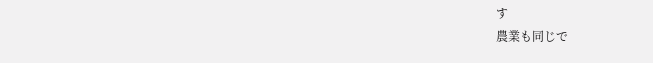す
農業も同じで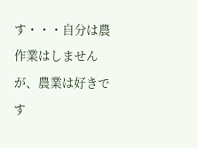す・・・自分は農作業はしませんが、農業は好きです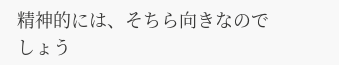精神的には、そちら向きなのでしょう